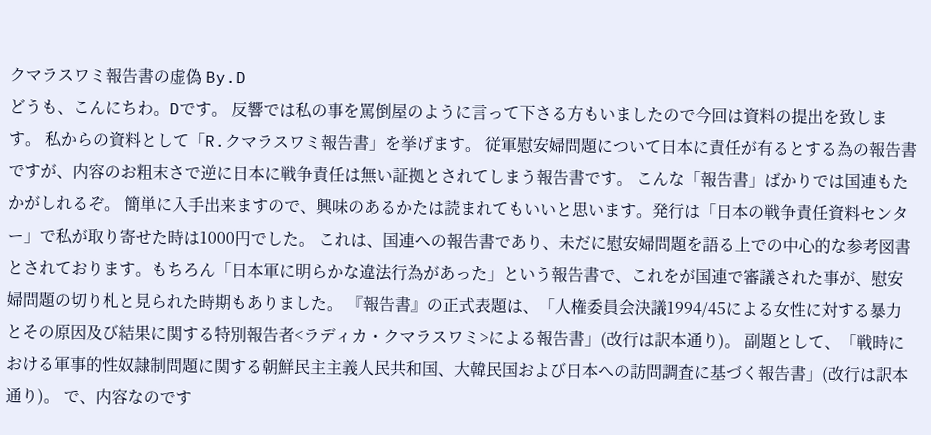クマラスワミ報告書の虚偽 By.D
どうも、こんにちわ。Dです。 反響では私の事を罵倒屋のように言って下さる方もいましたので今回は資料の提出を致します。 私からの資料として「R.クマラスワミ報告書」を挙げます。 従軍慰安婦問題について日本に責任が有るとする為の報告書ですが、内容のお粗末さで逆に日本に戦争責任は無い証拠とされてしまう報告書です。 こんな「報告書」ばかりでは国連もたかがしれるぞ。 簡単に入手出来ますので、興味のあるかたは読まれてもいいと思います。発行は「日本の戦争責任資料センター」で私が取り寄せた時は1000円でした。 これは、国連への報告書であり、未だに慰安婦問題を語る上での中心的な参考図書とされております。もちろん「日本軍に明らかな違法行為があった」という報告書で、これをが国連で審議された事が、慰安婦問題の切り札と見られた時期もありました。 『報告書』の正式表題は、「人権委員会決議1994/45による女性に対する暴力とその原因及び結果に関する特別報告者<ラディカ・クマラスワミ>による報告書」(改行は訳本通り)。 副題として、「戦時における軍事的性奴隷制問題に関する朝鮮民主主義人民共和国、大韓民国および日本への訪問調査に基づく報告書」(改行は訳本通り)。 で、内容なのです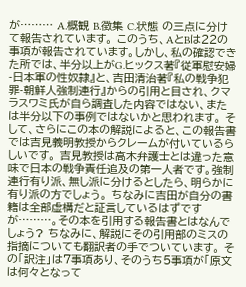が……… A.概観 B.徴集 C.状態 の三点に分けて報告されています。 このうち、AとBは22の事項が報告されています。しかし、私の確認できた所では、半分以上がG.ヒックス著『従軍慰安婦-日本軍の性奴隷』と、吉田清治著『私の戦争犯罪-朝鮮人強制連行』からの引用と目され、クマラスワミ氏が自ら調査した内容ではない、または半分以下の事例ではないかと思われます。 そして、さらにこの本の解説によると、この報告書では吉見義明教授からクレームが付いているらしいです。 吉見教授は高木弁護士とは違った意味で日本の戦争責任追及の第一人者です。強制連行有り派、無し派に分けるとしたら、明らかに有り派の方でしょう。 ちなみに吉田が自分の書籍は全部虚構だと証言しているはずですが………。その本を引用する報告書とはなんでしょう? ちなみに、解説にその引用部のミスの指摘についても翻訳者の手でついています。 その「訳注」は7事項あり、そのうち5事項が「原文は何々となって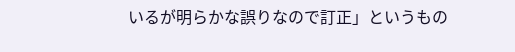いるが明らかな誤りなので訂正」というもの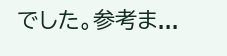でした。参考ま...